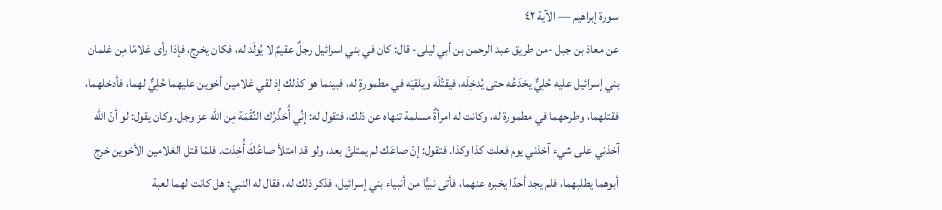سورة إبراهيم — الآية ٤٢
عن معاذ بن جبل -من طريق عبد الرحمن بن أبي ليلى- قال: كان في بني اسرائيل رجلٌ عقيمٌ لا يُولَد له، فكان يخرج، فإذا رأى غلامًا مِن غلمان بني إسرائيل عليه حُلِيٌّ يخدَعُه حتى يُدخِلَه، فيقتُلَه ويلقيَه في مطمورةٍ له، فبينما هو كذلك إذ لقي غلامين أخوين عليهما حُلِيٌّ لهما، فأدخلهما، فقتلهما، وطرحهما في مطمورة له، وكانت له امرأةٌ مسلمة تنهاه عن ذلك، فتقول له: إنِّي أُحَذِّرُك النِّقْمَة مِن الله عز وجل. وكان يقول: لو أنّ الله آخذني على شيء آخذني يوم فعلت كذا وكذا. فتقول: إنّ صاعَك لم يمتلئْ بعد، ولو قد امتلأ صاعُكَ أُخِذت. فلمّا قتل الغلامين الأخوين خرج أبوهما يطلبهما، فلم يجد أحدًا يخبره عنهما، فأتى نبيًّا من أنبياء بني إسرائيل، فذكر ذلك له، فقال له النبي: هل كانت لهما لعبة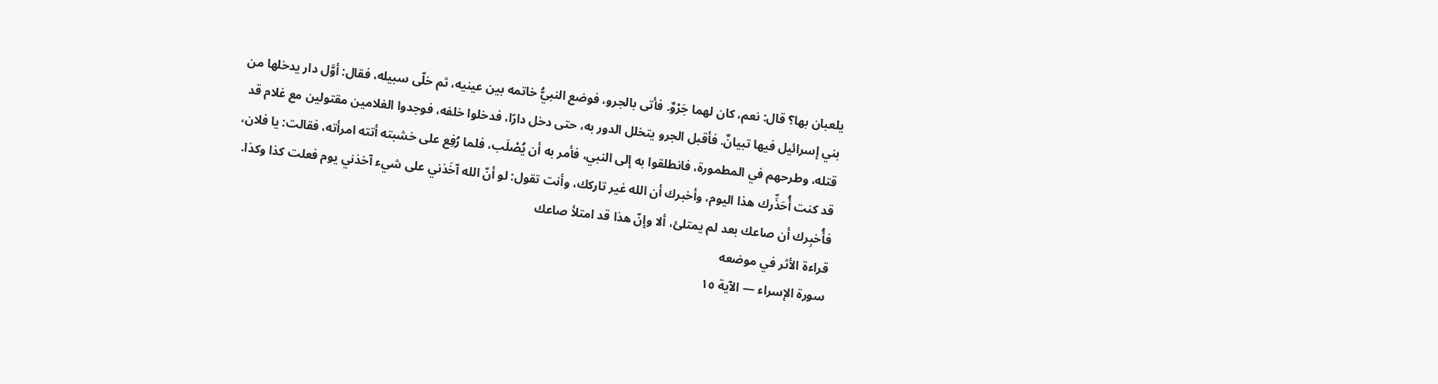يلعبان بها؟ قال: نعم، كان لهما جَرْوٌ. فأتى بالجرو، فوضع النبيُّ خاتمه بين عينيه، ثم خلّى سبيله، فقال: أوَّل دار يدخلها من بني إسرائيل فيها تبيانٌ. فأقبل الجرو يتخلل الدور به، حتى دخل دارًا، فدخلوا خلفه، فوجدوا الغلامين مقتولين مع غلام قد قتله، وطرحهم في المطمورة، فانطلقوا به إلى النبي، فأمر به أن يُصْلَب، فلما رُفِع على خشبته أتته امرأته، فقالت: يا فلان، قد كنت أُحَذِّرك هذا اليوم، وأخبرك أن الله غير تاركك، وأنت تقول: لو أنّ الله آخَذني على شيء آخذني يوم فعلت كذا وكذا. فأُخبِرك أن صاعك بعد لم يمتلئ، ألا وإنّ هذا قد امتلأ صاعك
قراءة الأثر في موضعه
سورة الإسراء — الآية ١٥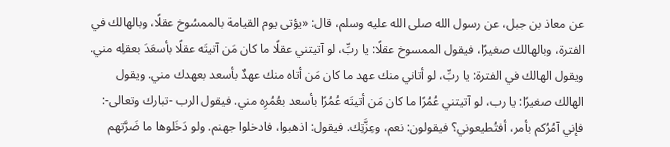عن معاذ بن جبل، عن رسول الله صلى الله عليه وسلم، قال: «يؤتى يوم القيامة بالممسُوخ عقلًا، وبالهالك في الفترة، وبالهالك صغيرًا، فيقول الممسوخ عقلًا: يا ربِّ، لو آتيتني عقلًا ما كان مَن آتيتَه عقلًا بأسعَدَ بعقلِه مني. ويقول الهالك في الفترة: يا ربِّ، لو أتاني منك عهد ما كان مَن أتاه منك عهدٌ بأسعد بعهدك مني. ويقول الهالك صغيرًا: يا رب، لو آتيتني عُمُرًا ما كان مَن أتيتَه عُمُرًا بأسعد بعُمُرِه مني. فيقول الرب -تبارك وتعالى-: فإني آمُرُكم بأمر، أفتُطيعوني؟ فيقولون: نعم، وعِزَّتِك. فيقول: اذهبوا، فادخلوا جهنم. ولو دَخَلوها ما ضَرَّتهم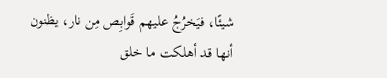شيئًا، فيَخرُجُ عليهم قَوابِص مِن نار، يظنون أنها قد أهلكت ما خلق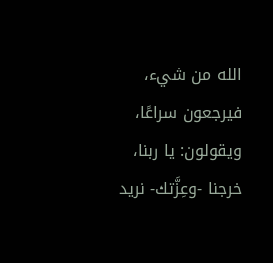الله من شيء، فيرجعون سراعًا، ويقولون: يا ربنا، خرجنا -وعِزَّتك- نريد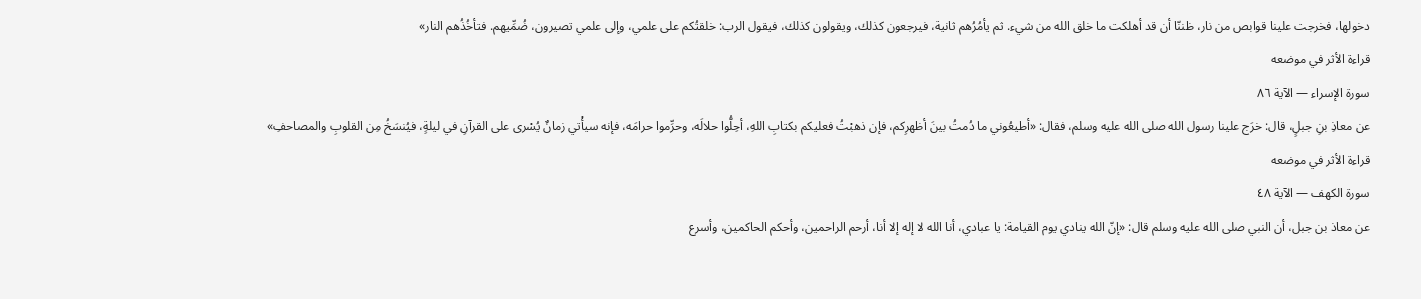دخولها، فخرجت علينا قوابص من نار، ظننّا أن قد أهلكت ما خلق الله من شيء. ثم يأمُرُهم ثانية، فيرجعون كذلك، ويقولون كذلك، فيقول الرب: خلقتُكم على علمي، وإلى علمي تصيرون، ضُمِّيهم. فتأخُذُهم النار»
قراءة الأثر في موضعه
سورة الإسراء — الآية ٨٦
عن معاذِ بنِ جبلٍ، قال: خرَج علينا رسول الله صلى الله عليه وسلم، فقال: «أطيعُوني ما دُمتُ بينَ أظهرِكم، فإن ذهبْتُ فعليكم بكتابِ اللهِ، أحِلُّوا حلالَه، وحرِّموا حرامَه، فإنه سيأْتي زمانٌ يُسْرى على القرآنِ في ليلةٍ، فيُنسَخُ مِن القلوبِ والمصاحفِ»
قراءة الأثر في موضعه
سورة الكهف — الآية ٤٨
عن معاذ بن جبل، أن النبي صلى الله عليه وسلم قال: «إنّ الله ينادي يوم القيامة: يا عبادي، أنا الله لا إله إلا أنا، أرحم الراحمين، وأحكم الحاكمين، وأسرع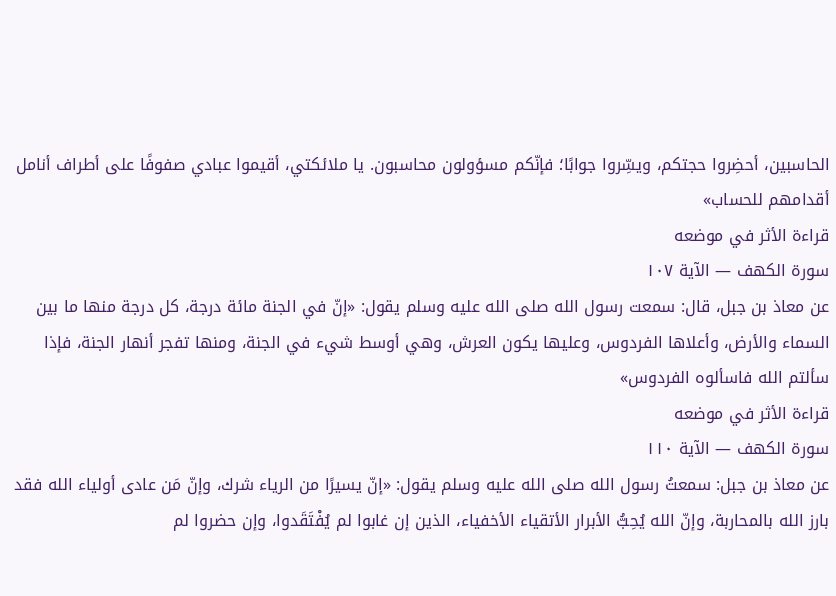الحاسبين، أحضِروا حجتكم، ويسِّروا جوابًا؛ فإنّكم مسؤولون محاسبون. يا ملائكتي، أقيموا عبادي صفوفًا على أطراف أنامل أقدامهم للحساب»
قراءة الأثر في موضعه
سورة الكهف — الآية ١٠٧
عن معاذ بن جبل، قال: سمعت رسول الله صلى الله عليه وسلم يقول: «إنّ في الجنة مائة درجة، كل درجة منها ما بين السماء والأرض، وأعلاها الفردوس، وعليها يكون العرش، وهي أوسط شيء في الجنة، ومنها تفجر أنهار الجنة، فإذا سألتم الله فاسألوه الفردوس»
قراءة الأثر في موضعه
سورة الكهف — الآية ١١٠
عن معاذ بن جبل: سمعتُ رسول الله صلى الله عليه وسلم يقول: «إنّ يسيرًا من الرياء شرك، وإنّ مَن عادى أولياء الله فقد بارز الله بالمحاربة، وإنّ الله يُحِبُّ الأبرار الأتقياء الأخفياء، الذين إن غابوا لم يُفْتَقَدوا، وإن حضروا لم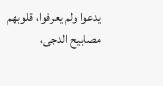يدعوا ولم يعرفوا، قلوبهم مصابيح الدجى،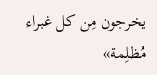يخرجون مِن كل غبراء مُظلِمة»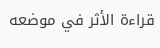قراءة الأثر في موضعه